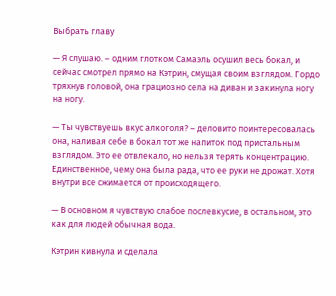Выбрать главу

— Я слушаю. – одним глотком Самаэль осушил весь бокал, и сейчас смотрел прямо на Кэтрин, смущая своим взглядом. Гордо тряхнув головой, она грациозно села на диван и закинула ногу на ногу.

— Ты чувствуешь вкус алкоголя? – деловито поинтересовалась она, наливая себе в бокал тот же напиток под пристальным взглядом. Это ее отвлекало, но нельзя терять концентрацию. Единственное, чему она была рада, что ее руки не дрожат. Хотя внутри все сжимается от происходящего.

— В основном я чувствую слабое послевкусие, в остальном, это как для людей обычная вода.

Кэтрин кивнула и сделала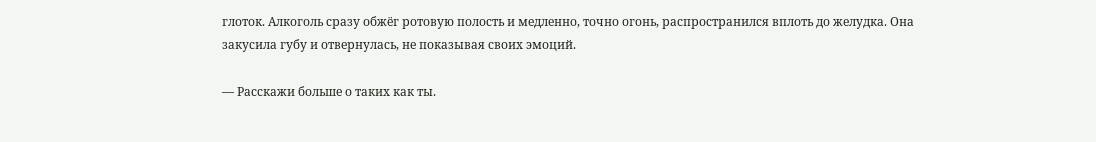глоток. Алкоголь сразу обжёг ротовую полость и медленно, точно огонь, распространился вплоть до желудка. Она закусила губу и отвернулась, не показывая своих эмоций.

— Расскажи больше о таких как ты.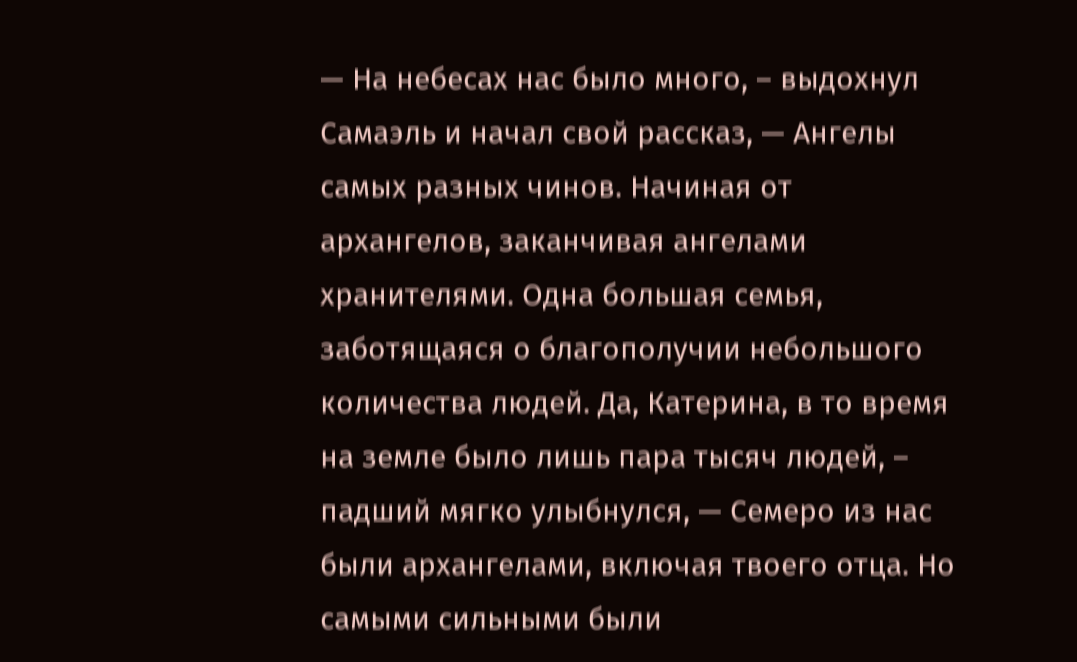— На небесах нас было много, – выдохнул Самаэль и начал свой рассказ, — Ангелы самых разных чинов. Начиная от архангелов, заканчивая ангелами хранителями. Одна большая семья, заботящаяся о благополучии небольшого количества людей. Да, Катерина, в то время на земле было лишь пара тысяч людей, – падший мягко улыбнулся, — Семеро из нас были архангелами, включая твоего отца. Но самыми сильными были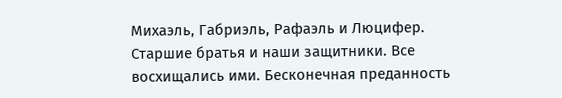Михаэль, Габриэль, Рафаэль и Люцифер. Старшие братья и наши защитники. Все восхищались ими. Бесконечная преданность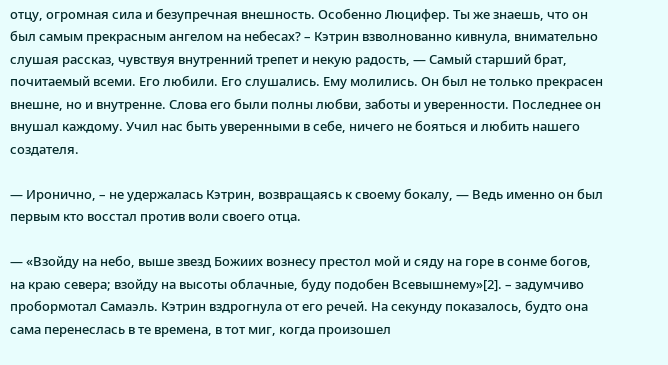отцу, огромная сила и безупречная внешность. Особенно Люцифер. Ты же знаешь, что он был самым прекрасным ангелом на небесах? – Кэтрин взволнованно кивнула, внимательно слушая рассказ, чувствуя внутренний трепет и некую радость, — Самый старший брат, почитаемый всеми. Его любили. Его слушались. Ему молились. Он был не только прекрасен внешне, но и внутренне. Слова его были полны любви, заботы и уверенности. Последнее он внушал каждому. Учил нас быть уверенными в себе, ничего не бояться и любить нашего создателя.

— Иронично, – не удержалась Кэтрин, возвращаясь к своему бокалу, — Ведь именно он был первым кто восстал против воли своего отца.

— «Взойду на небо, выше звезд Божиих вознесу престол мой и сяду на горе в сонме богов, на краю севера; взойду на высоты облачные, буду подобен Всевышнему»[2]. – задумчиво пробормотал Самаэль. Кэтрин вздрогнула от его речей. На секунду показалось, будто она сама перенеслась в те времена, в тот миг, когда произошел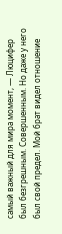самый важный для мира момент, — Люцифер был безгрешным. Совершенным. Но даже у него был свой предел. Мой брат видел отношение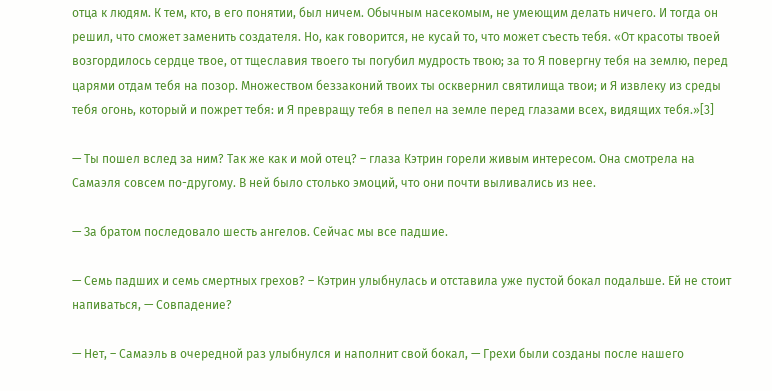отца к людям. К тем, кто, в его понятии, был ничем. Обычным насекомым, не умеющим делать ничего. И тогда он решил, что сможет заменить создателя. Но, как говорится, не кусай то, что может съесть тебя. «От красоты твоей возгордилось сердце твое, от тщеславия твоего ты погубил мудрость твою; за то Я повергну тебя на землю, перед царями отдам тебя на позор. Множеством беззаконий твоих ты осквернил святилища твои; и Я извлеку из среды тебя огонь, который и пожрет тебя: и Я превращу тебя в пепел на земле перед глазами всех, видящих тебя.»[3]

— Ты пошел вслед за ним? Так же как и мой отец? – глаза Кэтрин горели живым интересом. Она смотрела на Самаэля совсем по-другому. В ней было столько эмоций, что они почти выливались из нее.

— За братом последовало шесть ангелов. Сейчас мы все падшие.

— Семь падших и семь смертных грехов? – Кэтрин улыбнулась и отставила уже пустой бокал подальше. Ей не стоит напиваться, — Совпадение?

— Нет, – Самаэль в очередной раз улыбнулся и наполнит свой бокал, — Грехи были созданы после нашего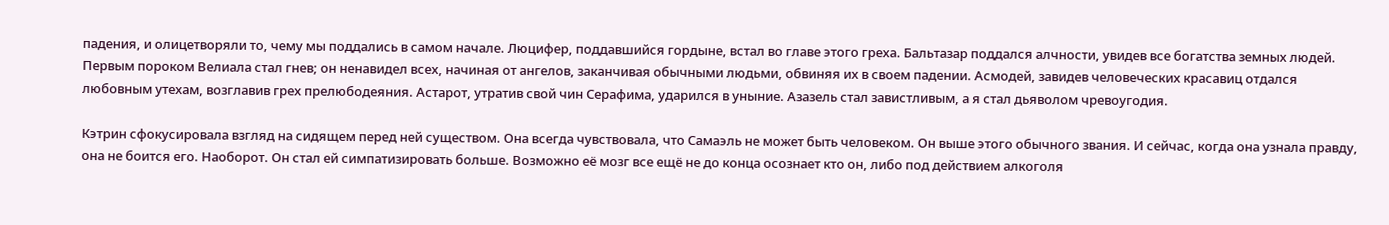падения, и олицетворяли то, чему мы поддались в самом начале. Люцифер, поддавшийся гордыне, встал во главе этого греха. Бальтазар поддался алчности, увидев все богатства земных людей. Первым пороком Велиала стал гнев; он ненавидел всех, начиная от ангелов, заканчивая обычными людьми, обвиняя их в своем падении. Асмодей, завидев человеческих красавиц отдался любовным утехам, возглавив грех прелюбодеяния. Астарот, утратив свой чин Серафима, ударился в уныние. Азазель стал завистливым, а я стал дьяволом чревоугодия.

Кэтрин сфокусировала взгляд на сидящем перед ней существом. Она всегда чувствовала, что Самаэль не может быть человеком. Он выше этого обычного звания. И сейчас, когда она узнала правду, она не боится его. Наоборот. Он стал ей симпатизировать больше. Возможно её мозг все ещё не до конца осознает кто он, либо под действием алкоголя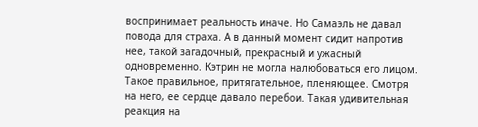воспринимает реальность иначе. Но Самаэль не давал повода для страха. А в данный момент сидит напротив нее, такой загадочный, прекрасный и ужасный одновременно. Кэтрин не могла налюбоваться его лицом. Такое правильное, притягательное, пленяющее. Смотря на него, ее сердце давало перебои. Такая удивительная реакция на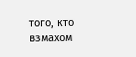того, кто взмахом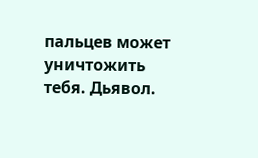пальцев может уничтожить тебя. Дьявол.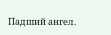Падший ангел.